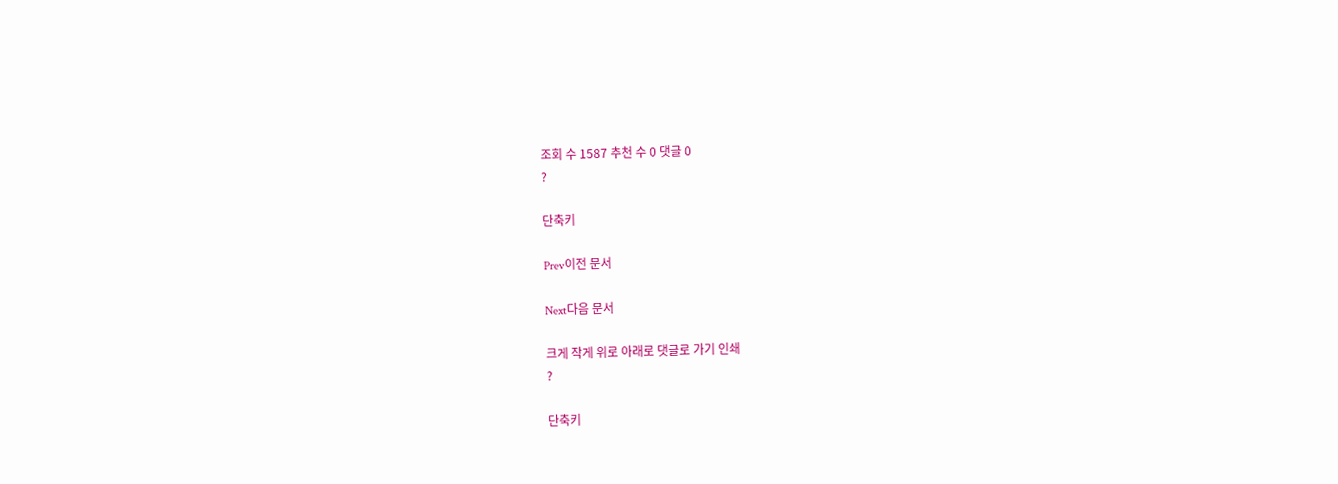조회 수 1587 추천 수 0 댓글 0
?

단축키

Prev이전 문서

Next다음 문서

크게 작게 위로 아래로 댓글로 가기 인쇄
?

단축키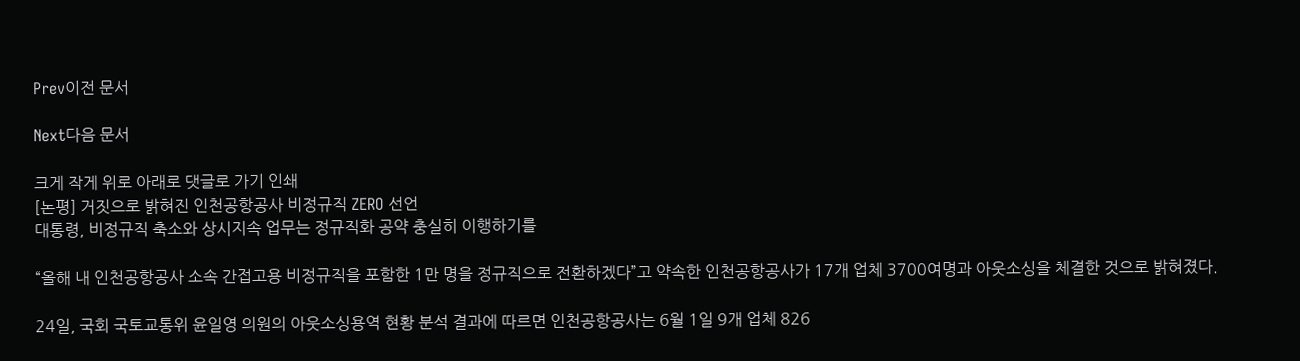Prev이전 문서

Next다음 문서

크게 작게 위로 아래로 댓글로 가기 인쇄
[논평] 거짓으로 밝혀진 인천공항공사 비정규직 ZERO 선언
대통령, 비정규직 축소와 상시지속 업무는 정규직화 공약 충실히 이행하기를

“올해 내 인천공항공사 소속 간접고용 비정규직을 포함한 1만 명을 정규직으로 전환하겠다”고 약속한 인천공항공사가 17개 업체 3700여명과 아웃소싱을 체결한 것으로 밝혀졌다.

24일, 국회 국토교통위 윤일영 의원의 아웃소싱용역 현황 분석 결과에 따르면 인천공항공사는 6월 1일 9개 업체 826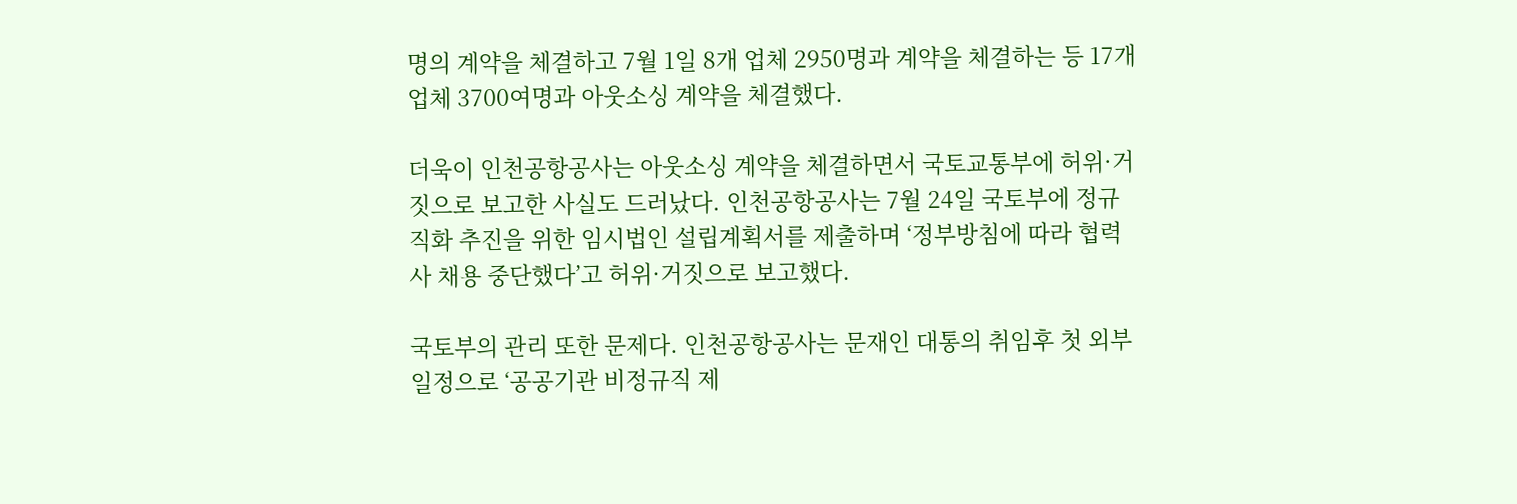명의 계약을 체결하고 7월 1일 8개 업체 2950명과 계약을 체결하는 등 17개 업체 3700여명과 아웃소싱 계약을 체결했다.

더욱이 인천공항공사는 아웃소싱 계약을 체결하면서 국토교통부에 허위·거짓으로 보고한 사실도 드러났다. 인천공항공사는 7월 24일 국토부에 정규직화 추진을 위한 임시법인 설립계획서를 제출하며 ‘정부방침에 따라 협력사 채용 중단했다’고 허위·거짓으로 보고했다.

국토부의 관리 또한 문제다. 인천공항공사는 문재인 대통의 취임후 첫 외부일정으로 ‘공공기관 비정규직 제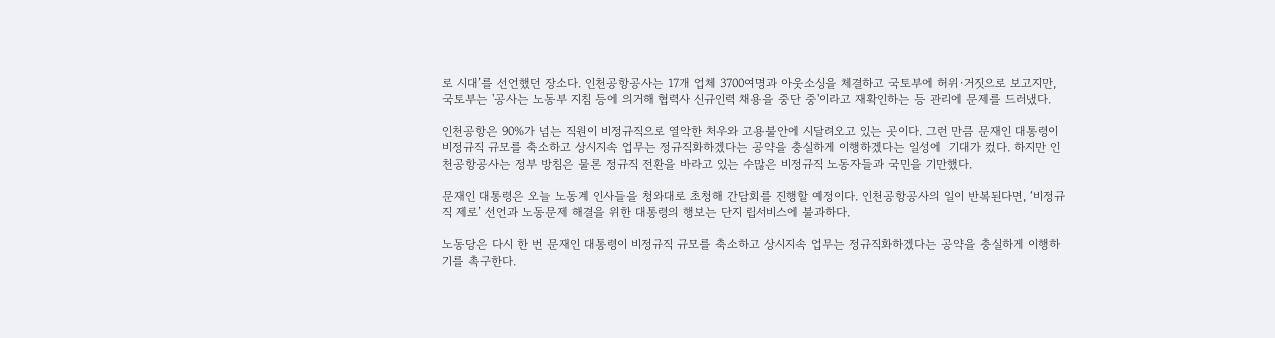로 시대’를 선언했던 장소다. 인천공항공사는 17개 업체 3700여명과 아웃소싱을 체결하고 국토부에 허위·거짓으로 보고지만, 국토부는 '공사는 노동부 지침 등에 의거해 협력사 신규인력 채용을 중단 중'이라고 재확인하는 등 관리에 문제를 드러냈다.

인천공항은 90%가 넘는 직원이 비정규직으로 열악한 처우와 고용불안에 시달려오고 있는 곳이다. 그런 만큼 문재인 대통령이 비정규직 규모를 축소하고 상시지속 업무는 정규직화하겠다는 공약을 충실하게 이행하겠다는 일성에  기대가 컸다. 하지만 인천공항공사는 정부 방침은 물론 정규직 전환을 바라고 있는 수많은 비정규직 노동자들과 국민을 기만했다.

문재인 대통령은 오늘 노동계 인사들을 청와대로 초청해 간담회를 진행할 예정이다. 인천공항공사의 일이 반복된다면, ‘비정규직 제로’ 선언과 노동문제 해결을 위한 대통령의 행보는 단지 립서비스에 불과하다.

노동당은 다시 한 번 문재인 대통령이 비정규직 규모를 축소하고 상시지속 업무는 정규직화하겠다는 공약을 충실하게 이행하기를 촉구한다.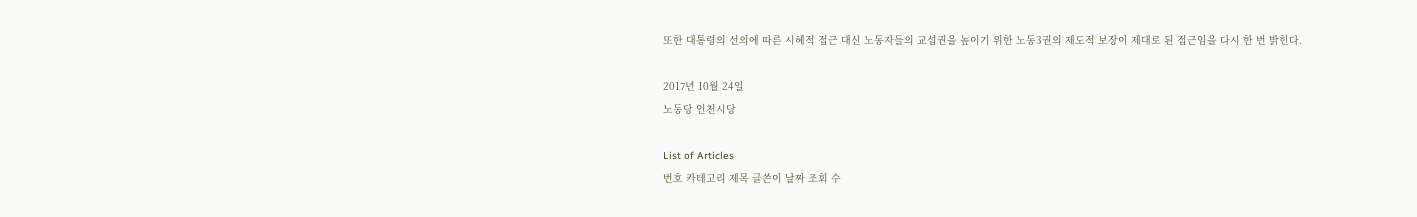또한 대통령의 선의에 따른 시혜적 접근 대신 노동자들의 교섭권을 높이기 위한 노동3권의 제도적 보장이 제대로 된 접근임을 다시 한 번 밝힌다.

2017년 10월 24일
노동당 인천시당

List of Articles
번호 카테고리 제목 글쓴이 날짜 조회 수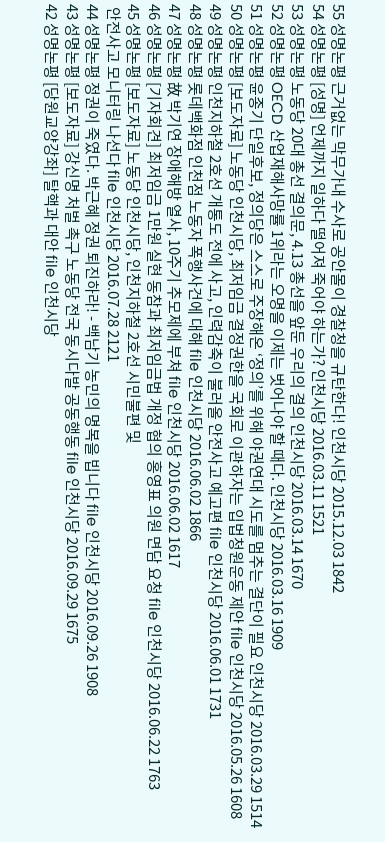55 성명논평 근거없는 막무가내 수사로 공안몰이 경찰청을 규탄한다! 인천시당 2015.12.03 1842
54 성명논평 [성명] 언제까지 일하다 떨어져 죽어야 하는가? 인천시당 2016.03.11 1521
53 성명논평 노동당 20대 총선 결의문, 4.13 총선을 앞둔 우리의 결의 인천시당 2016.03.14 1670
52 성명논평 OECD 산업재해사망률 1위라는 오명을 이제는 벗어나야 할 때다. 인천시당 2016.03.16 1909
51 성명논평 윤종기 단일후보, 정의당은 스스로 주장해온 ‘정의’를 위해 야권연대 시도를 멈추는 결단이 필요 인천시당 2016.03.29 1514
50 성명논평 [보도자료] 노동당 인천시당, 최저임금 결정권한을 국회로 이관하자는 입법청원운동 제안 file 인천시당 2016.05.26 1608
49 성명논평 인천지하철 2호선 개통도 전에 사고, 인력감축이 불러올 안전사고 예고편 file 인천시당 2016.06.01 1731
48 성명논평 롯데백화점 인천점 노동자 폭행사건에 대해 file 인천시당 2016.06.02 1866
47 성명논평 故 박기연 장애해방 열사, 10주기 추모제에 부쳐 file 인천시당 2016.06.02 1617
46 성명논평 [기자회견] 최저임금 1만원 실현 동참과 최저임금법 개정 협의 홍영표 의원 면담 요청 file 인천시당 2016.06.22 1763
45 성명논평 [보도자료] 노동당 인천시당, 인천지하철 2호선 시민불편 및
 안전사고 모니터링 나선다 file 인천시당 2016.07.28 2121
44 성명논평 정권이 죽였다. 박근혜 정권 퇴진하라! - 백남기 농민의 명복을 빕니다 file 인천시당 2016.09.26 1908
43 성명논평 [보도자료] 강신명 처벌 촉구 노동당 전국 동시다발 공동행동 file 인천시당 2016.09.29 1675
42 성명논평 [당원교양강좌] 탈핵과 대안 file 인천시당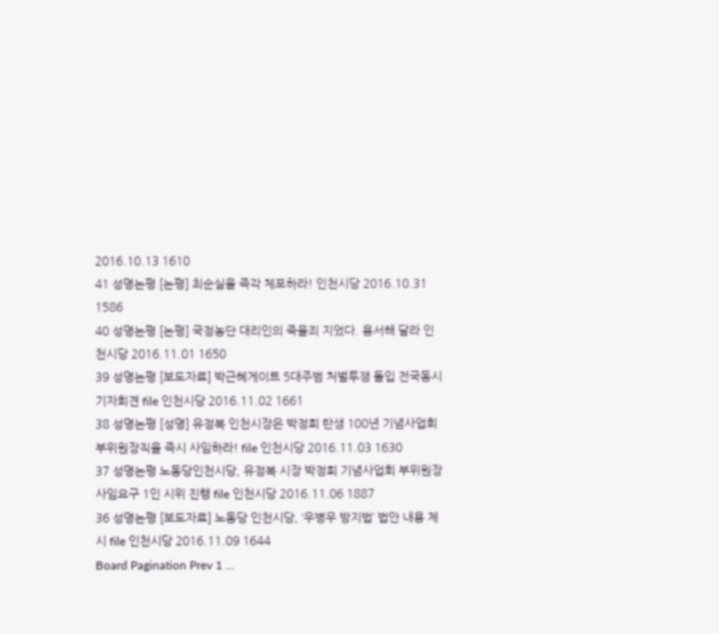2016.10.13 1610
41 성명논평 [논평] 최순실을 즉각 체포하라! 인천시당 2016.10.31 1586
40 성명논평 [논평] 국정농단 대리인의 죽을죄 지었다. 용서해 달라 인천시당 2016.11.01 1650
39 성명논평 [보도자료] 박근혜게이트 5대주범 처벌투쟁 돌입 전국동시 기자회견 file 인천시당 2016.11.02 1661
38 성명논평 [성명] 유정복 인천시장은 박정희 탄생 100년 기념사업회 부위원장직을 즉시 사임하라! file 인천시당 2016.11.03 1630
37 성명논평 노동당인천시당, 유정복 시장 박정희 기념사업회 부위원장 사임요구 1인 시위 진행 file 인천시당 2016.11.06 1887
36 성명논평 [보도자료] 노동당 인천시당, ‘우병우 방지법’ 법안 내용 제시 file 인천시당 2016.11.09 1644
Board Pagination Prev 1 ...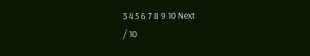3 4 5 6 7 8 9 10 Next
/ 10